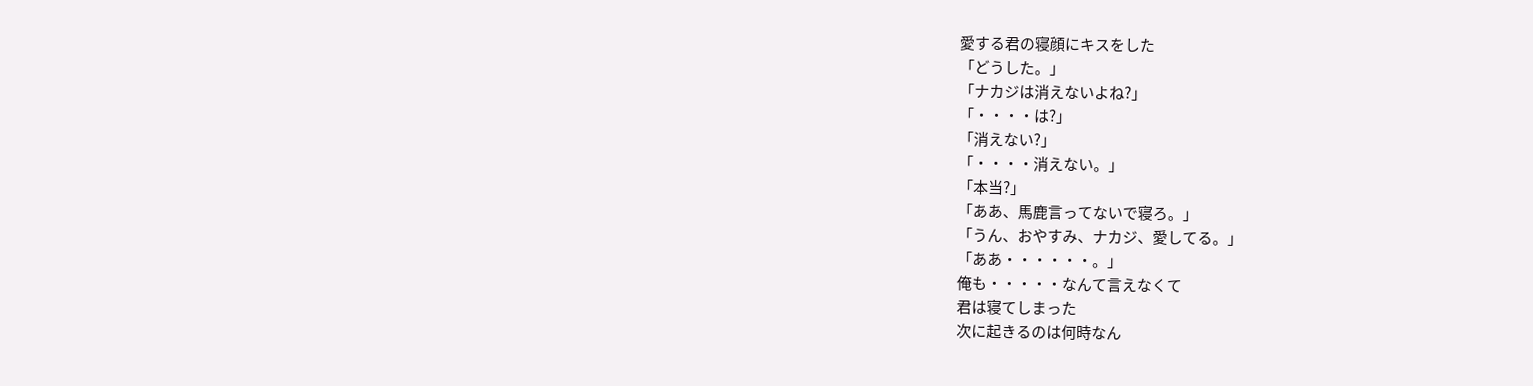愛する君の寝顔にキスをした
「どうした。」
「ナカジは消えないよね?」
「・・・・は?」
「消えない?」
「・・・・消えない。」
「本当?」
「ああ、馬鹿言ってないで寝ろ。」
「うん、おやすみ、ナカジ、愛してる。」
「ああ・・・・・・。」
俺も・・・・・なんて言えなくて
君は寝てしまった
次に起きるのは何時なん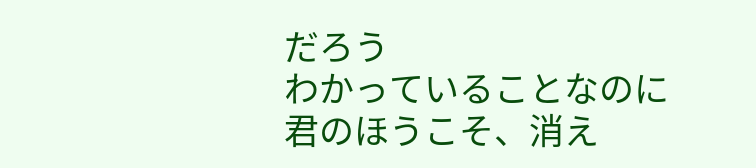だろう
わかっていることなのに
君のほうこそ、消え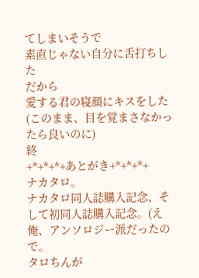てしまいそうで
素直じゃない自分に舌打ちした
だから
愛する君の寝顔にキスをした
(このまま、目を覚まさなかったら良いのに)
終
+*+*+*+あとがき+*+*+*+
ナカタロ。
ナカタロ同人誌購入記念、そして初同人誌購入記念。(え
俺、アンソロジー派だったので。
タロちんが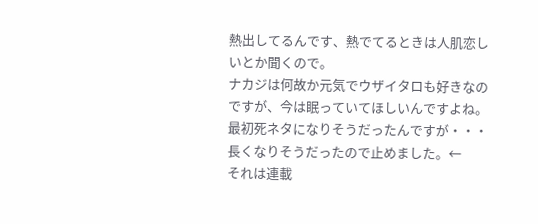熱出してるんです、熱でてるときは人肌恋しいとか聞くので。
ナカジは何故か元気でウザイタロも好きなのですが、今は眠っていてほしいんですよね。
最初死ネタになりそうだったんですが・・・長くなりそうだったので止めました。←
それは連載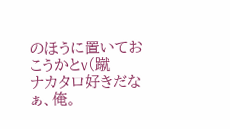のほうに置いておこうかとv(蹴
ナカタロ好きだなぁ、俺。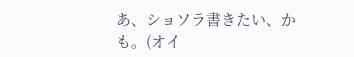あ、ショソラ書きたい、かも。(オイ